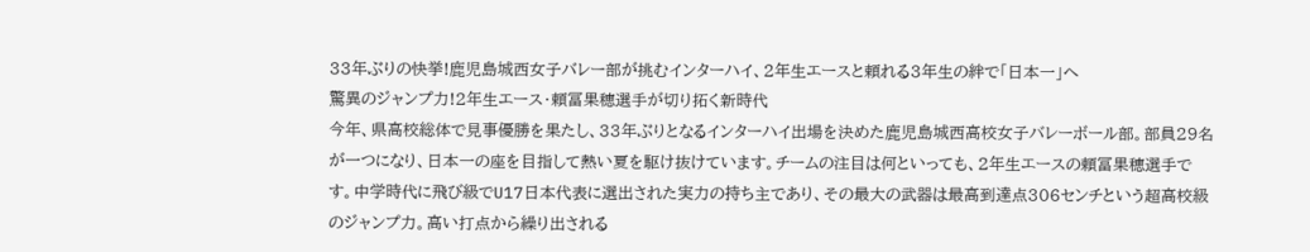33年ぶりの快挙!鹿児島城西女子バレー部が挑むインターハイ、2年生エースと頼れる3年生の絆で「日本一」へ
驚異のジャンプ力!2年生エース・頼冨果穂選手が切り拓く新時代
今年、県高校総体で見事優勝を果たし、33年ぶりとなるインターハイ出場を決めた鹿児島城西高校女子バレーボール部。部員29名が一つになり、日本一の座を目指して熱い夏を駆け抜けています。チームの注目は何といっても、2年生エースの頼冨果穂選手です。中学時代に飛び級でU17日本代表に選出された実力の持ち主であり、その最大の武器は最高到達点306センチという超高校級のジャンプ力。高い打点から繰り出される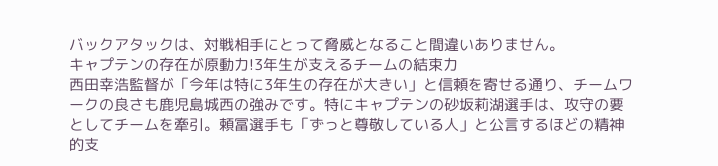バックアタックは、対戦相手にとって脅威となること間違いありません。
キャプテンの存在が原動力!3年生が支えるチームの結束力
西田幸浩監督が「今年は特に3年生の存在が大きい」と信頼を寄せる通り、チームワークの良さも鹿児島城西の強みです。特にキャプテンの砂坂莉湖選手は、攻守の要としてチームを牽引。頼冨選手も「ずっと尊敬している人」と公言するほどの精神的支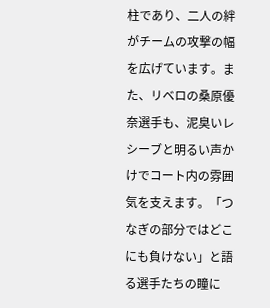柱であり、二人の絆がチームの攻撃の幅を広げています。また、リベロの桑原優奈選手も、泥臭いレシーブと明るい声かけでコート内の雰囲気を支えます。「つなぎの部分ではどこにも負けない」と語る選手たちの瞳に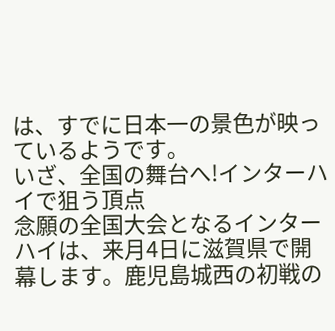は、すでに日本一の景色が映っているようです。
いざ、全国の舞台へ!インターハイで狙う頂点
念願の全国大会となるインターハイは、来月4日に滋賀県で開幕します。鹿児島城西の初戦の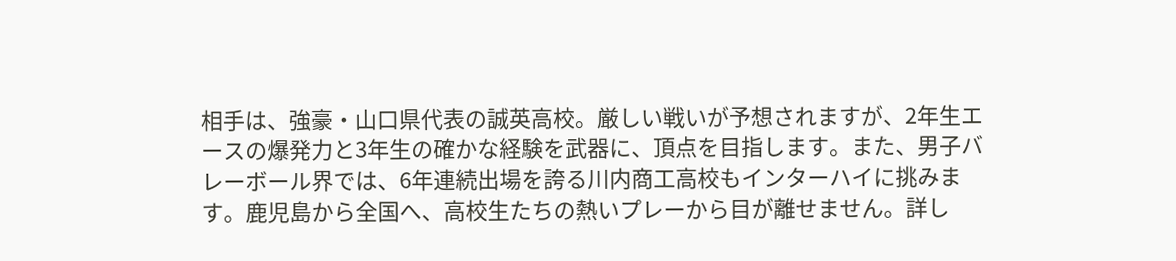相手は、強豪・山口県代表の誠英高校。厳しい戦いが予想されますが、2年生エースの爆発力と3年生の確かな経験を武器に、頂点を目指します。また、男子バレーボール界では、6年連続出場を誇る川内商工高校もインターハイに挑みます。鹿児島から全国へ、高校生たちの熱いプレーから目が離せません。詳し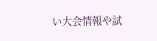い大会情報や試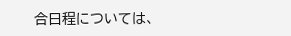合日程については、